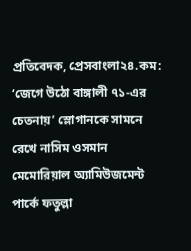প্রতিবেদক, প্রেসবাংলা২৪.কম: ‘জেগে উঠো বাঙ্গালী ৭১-এর চেতনায়’ স্লোগানকে সামনে রেখে নাসিম ওসমান মেমোরিয়াল অ্যামিউজমেন্ট পার্কে ফতুল্লা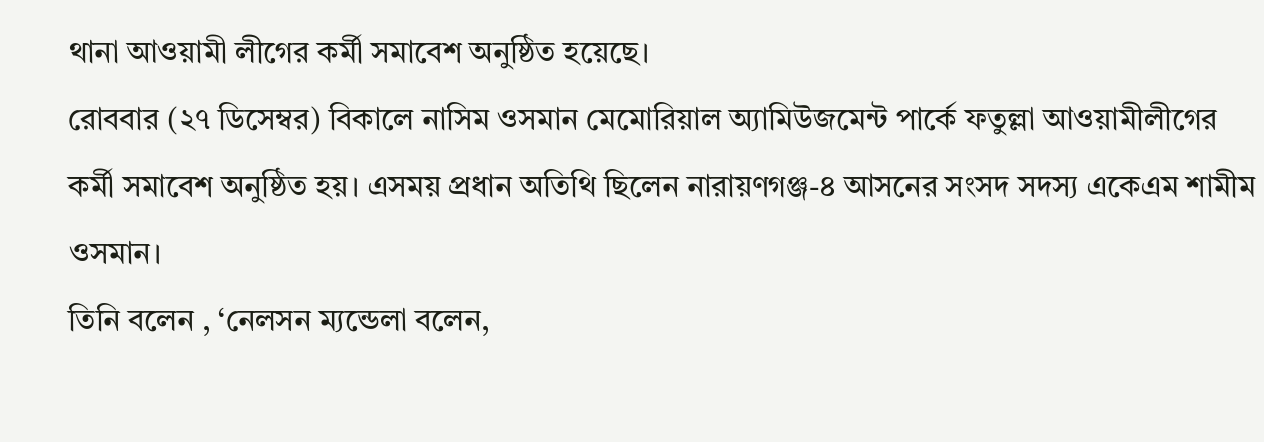থানা আওয়ামী লীগের কর্মী সমাবেশ অনুষ্ঠিত হয়েছে।
রোববার (২৭ ডিসেম্বর) বিকালে নাসিম ওসমান মেমোরিয়াল অ্যামিউজমেন্ট পার্কে ফতুল্লা আওয়ামীলীগের কর্মী সমাবেশ অনুষ্ঠিত হয়। এসময় প্রধান অতিথি ছিলেন নারায়ণগঞ্জ-৪ আসনের সংসদ সদস্য একেএম শামীম ওসমান।
তিনি বলেন , ‘নেলসন ম্যন্ডেলা বলেন,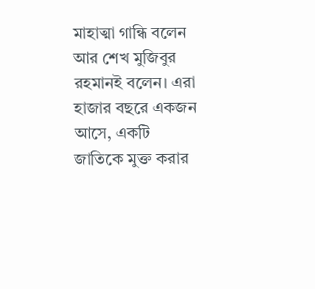মাহাত্মা গান্ধি বলেন আর শেখ মুজিবুর রহমানই বলেন। এরা হাজার বছরে একজন আসে, একটি জাতিকে মুক্ত করার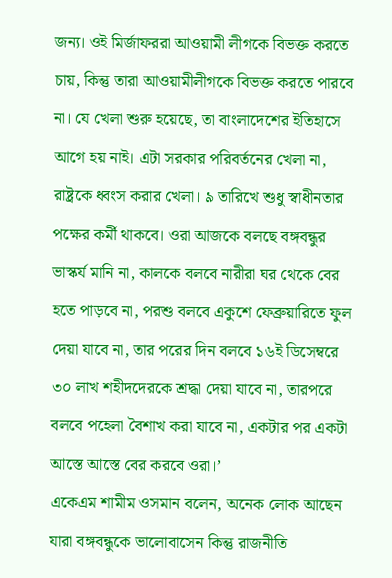জন্য। ওই মির্জাফররা আওয়ামী লীগকে বিভক্ত করতে চায়, কিন্তু তারা আওয়ামীলীগকে বিভক্ত করতে পারবে না। যে খেলা শুরু হয়েছে, তা বাংলাদেশের ইতিহাসে আগে হয় নাই। এটা সরকার পরিবর্তনের খেলা না, রাষ্ট্রকে ধ্বংস করার খেলা। ৯ তারিখে শুধু স্বাধীনতার পক্ষের কর্মী থাকবে। ওরা আজকে বলছে বঙ্গবন্ধুর ভাস্কর্য মানি না, কালকে বলবে নারীরা ঘর থেকে বের হতে পাড়বে না, পরশু বলবে একুশে ফেব্রুয়ারিতে ফুল দেয়া যাবে না, তার পরের দিন বলবে ১৬ই ডিসেম্বরে ৩০ লাখ শহীদদেরকে শ্রদ্ধা দেয়া যাবে না, তারপরে বলবে পহেলা বৈশাখ করা যাবে না, একটার পর একটা আস্তে আস্তে বের করবে ওরা।’
একেএম শামীম ওসমান বলেন, অনেক লোক আছেন যারা বঙ্গবন্ধুকে ভালোবাসেন কিন্তু রাজনীতি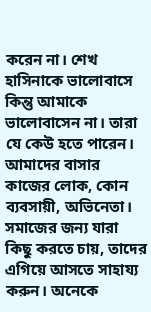করেন না। শেখ হাসিনাকে ভালোবাসে কিন্তু আমাকে ভালোবাসেন না। তারা যে কেউ হতে পারেন। আমাদের বাসার কাজের লোক, কোন ব্যবসায়ী, অভিনেতা। সমাজের জন্য যারা কিছু করতে চায়, তাদের এগিয়ে আসতে সাহায্য করুন। অনেকে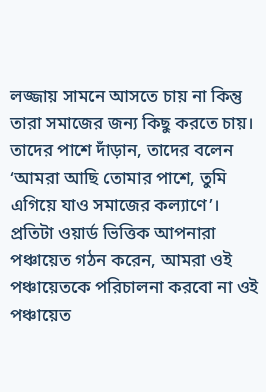লজ্জায় সামনে আসতে চায় না কিন্তু তারা সমাজের জন্য কিছু করতে চায়। তাদের পাশে দাঁড়ান, তাদের বলেন ‘আমরা আছি তোমার পাশে, তুমি এগিয়ে যাও সমাজের কল্যাণে’। প্রতিটা ওয়ার্ড ভিত্তিক আপনারা পঞ্চায়েত গঠন করেন, আমরা ওই পঞ্চায়েতকে পরিচালনা করবো না ওই পঞ্চায়েত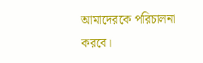আমাদেরকে পরিচালনা করবে।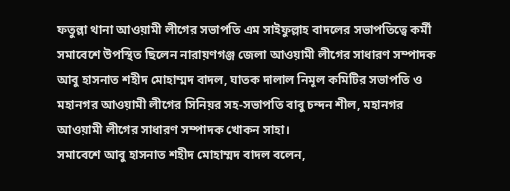ফতুল্লা থানা আওয়ামী লীগের সভাপতি এম সাইফুল্লাহ বাদলের সভাপতিত্বে কর্মী সমাবেশে উপস্থিত ছিলেন নারায়ণগঞ্জ জেলা আওয়ামী লীগের সাধারণ সম্পাদক আবু হাসনাত শহীদ মোহাম্মদ বাদল, ঘাতক দালাল নিমূল কমিটির সভাপতি ও মহানগর আওয়ামী লীগের সিনিয়র সহ-সভাপতি বাবু চন্দন শীল, মহানগর আওয়ামী লীগের সাধারণ সম্পাদক খোকন সাহা।
সমাবেশে আবু হাসনাত শহীদ মোহাম্মদ বাদল বলেন,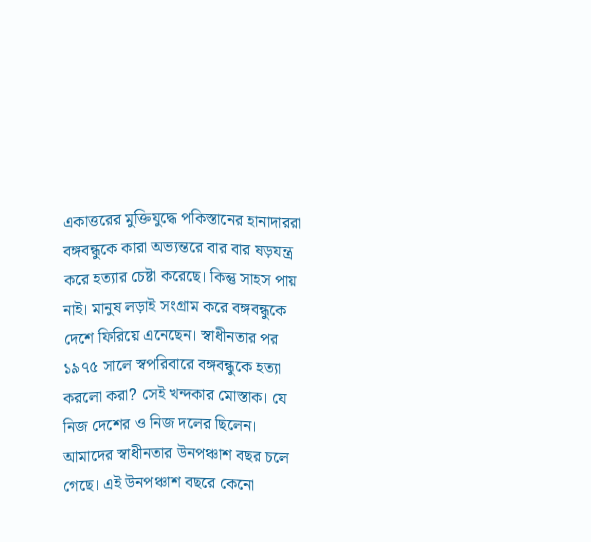একাত্তরের মুক্তিযুদ্ধে পকিস্তানের হানাদাররা বঙ্গবন্ধুকে কারা অভ্যন্তরে বার বার ষড়যন্ত্র করে হত্যার চেষ্টা করেছে। কিন্তু সাহস পায় নাই। মানুষ লড়াই সংগ্রাম করে বঙ্গবন্ধুকে দেশে ফিরিয়ে এনেছেন। স্বাধীনতার পর ১৯৭৫ সালে স্বপরিবারে বঙ্গবন্ধুকে হত্যা করলো করা? সেই খন্দকার মোস্তাক। যে নিজ দেশের ও নিজ দলের ছিলেন। আমাদের স্বাধীনতার উনপঞ্চাশ বছর চলে গেছে। এই উনপঞ্চাশ বছরে কেনো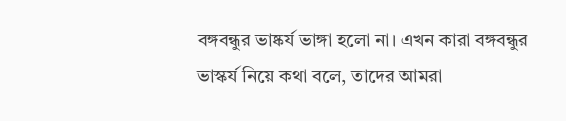বঙ্গবন্ধুর ভাষ্কর্য ভাঙ্গা হলো না। এখন কারা বঙ্গবন্ধুর ভাস্কর্য নিয়ে কথা বলে, তাদের আমরা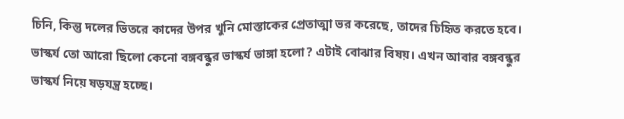চিনি, কিন্তু দলের ভিতরে কাদের উপর খুনি মোস্তাকের প্রেতাত্মা ভর করেছে, তাদের চিহিৃত করতে হবে। ভাস্কর্য তো আরো ছিলো কেনো বঙ্গবন্ধুর ভাস্কর্য ভাঙ্গা হলো? এটাই বোঝার বিষয়। এখন আবার বঙ্গবন্ধুর ভাস্কর্য নিয়ে ষড়যন্ত্র হচ্ছে।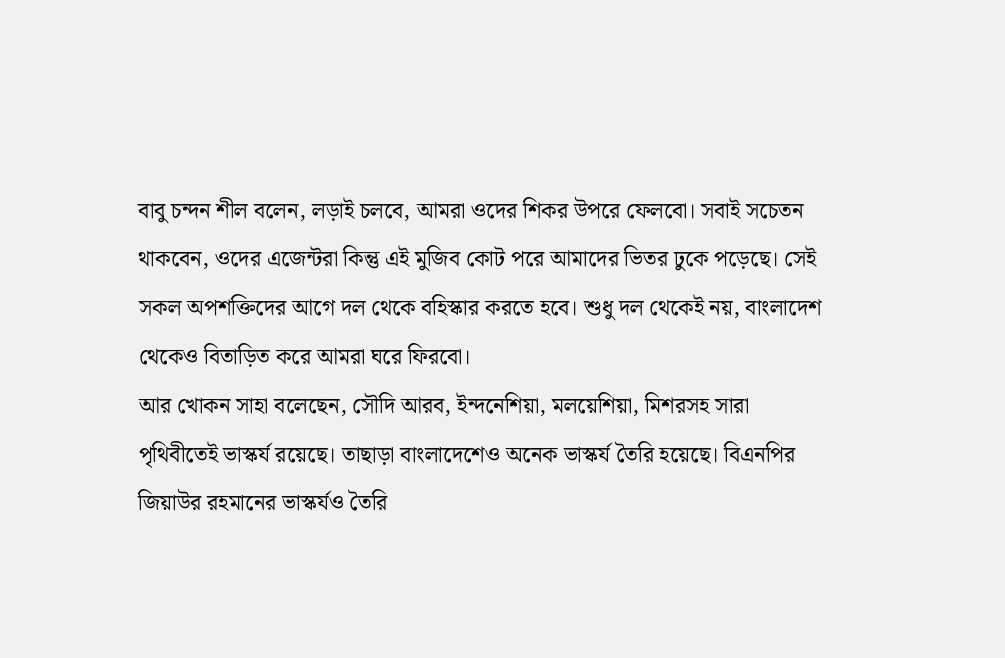বাবু চন্দন শীল বলেন, লড়াই চলবে, আমরা ওদের শিকর উপরে ফেলবো। সবাই সচেতন থাকবেন, ওদের এজেন্টরা কিন্তু এই মুজিব কোট পরে আমাদের ভিতর ঢুকে পড়েছে। সেই সকল অপশক্তিদের আগে দল থেকে বহিস্কার করতে হবে। শুধু দল থেকেই নয়, বাংলাদেশ থেকেও বিতাড়িত করে আমরা ঘরে ফিরবো।
আর খোকন সাহা বলেছেন, সৌদি আরব, ইন্দনেশিয়া, মলয়েশিয়া, মিশরসহ সারা পৃথিবীতেই ভাস্কর্য রয়েছে। তাছাড়া বাংলাদেশেও অনেক ভাস্কর্য তৈরি হয়েছে। বিএনপির জিয়াউর রহমানের ভাস্কর্যও তৈরি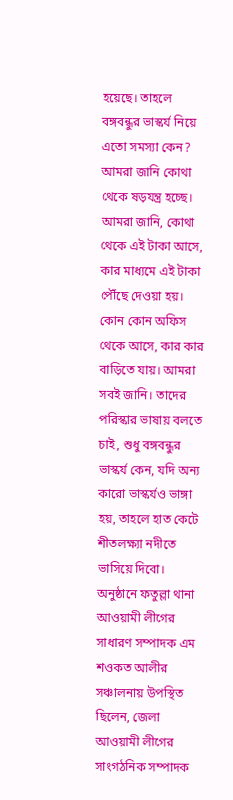হয়েছে। তাহলে বঙ্গবন্ধুর ভাস্কর্য নিয়ে এতো সমস্যা কেন? আমরা জানি কোথা থেকে ষড়যন্ত্র হচ্ছে। আমরা জানি, কোথা থেকে এই টাকা আসে, কার মাধ্যমে এই টাকা পৌঁছে দেওয়া হয়। কোন কোন অফিস থেকে আসে, কার কার বাড়িতে যায়। আমরা সবই জানি। তাদের পরিস্কার ভাষায় বলতে চাই, শুধু বঙ্গবন্ধুর ভাস্কর্য কেন, যদি অন্য কারো ভাস্কর্যও ভাঙ্গা হয়, তাহলে হাত কেটে শীতলক্ষ্যা নদীতে ভাসিয়ে দিবো।
অনুষ্ঠানে ফতুল্লা থানা আওয়ামী লীগের সাধারণ সম্পাদক এম শওকত আলীর সঞ্চালনায় উপস্থিত ছিলেন, জেলা আওয়ামী লীগের সাংগঠনিক সম্পাদক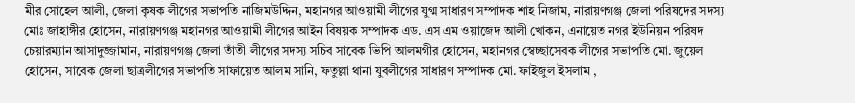মীর সোহেল আলী, জেলা কৃষক লীগের সভাপতি নাজিমউদ্দিন, মহানগর আওয়ামী লীগের যুগ্ম সাধারণ সম্পাদক শাহ নিজাম, নারায়ণগঞ্জ জেলা পরিষদের সদস্য মোঃ জাহাঙ্গীর হোসেন, নারায়ণগঞ্জ মহানগর আওয়ামী লীগের আইন বিষয়ক সম্পাদক এড. এস এম ওয়াজেদ আলী খোকন, এনায়েত নগর ইউনিয়ন পরিষদ চেয়ারম্যান আসাদুজ্জামান, নারায়ণগঞ্জ জেলা তাঁতী লীগের সদস্য সচিব সাবেক ভিপি আলমগীর হোসেন, মহানগর স্বেচ্ছাসেবক লীগের সভাপতি মো. জুয়েল হোসেন, সাবেক জেলা ছাত্রলীগের সভাপতি সাফায়েত আলম সানি, ফতুল্লা থানা যুবলীগের সাধারণ সম্পাদক মো. ফাইজুল ইসলাম ,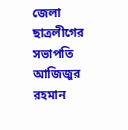জেলা ছাত্রলীগের সভাপতি আজিজুর রহমান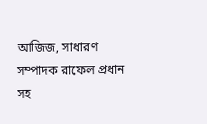আজিজ, সাধারণ সম্পাদক রাফেল প্রধান সহ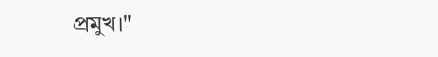প্রমুখ।"